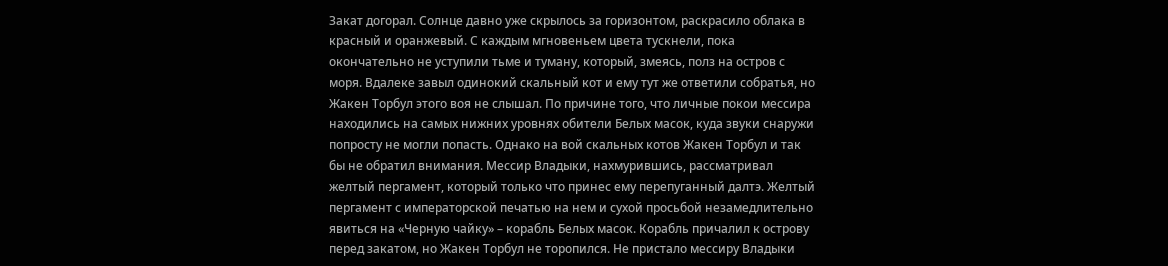Закат догорал. Солнце давно уже скрылось за горизонтом, раскрасило облака в красный и оранжевый. С каждым мгновеньем цвета тускнели, пока окончательно не уступили тьме и туману, который, змеясь, полз на остров с моря. Вдалеке завыл одинокий скальный кот и ему тут же ответили собратья, но Жакен Торбул этого воя не слышал. По причине того, что личные покои мессира находились на самых нижних уровнях обители Белых масок, куда звуки снаружи попросту не могли попасть. Однако на вой скальных котов Жакен Торбул и так бы не обратил внимания. Мессир Владыки, нахмурившись, рассматривал желтый пергамент, который только что принес ему перепуганный далтэ. Желтый пергамент с императорской печатью на нем и сухой просьбой незамедлительно явиться на «Черную чайку» – корабль Белых масок. Корабль причалил к острову перед закатом, но Жакен Торбул не торопился. Не пристало мессиру Владыки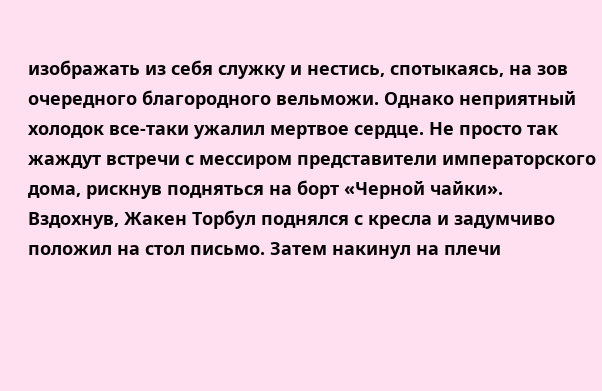изображать из себя служку и нестись, спотыкаясь, на зов очередного благородного вельможи. Однако неприятный холодок все-таки ужалил мертвое сердце. Не просто так жаждут встречи с мессиром представители императорского дома, рискнув подняться на борт «Черной чайки».
Вздохнув, Жакен Торбул поднялся с кресла и задумчиво положил на стол письмо. Затем накинул на плечи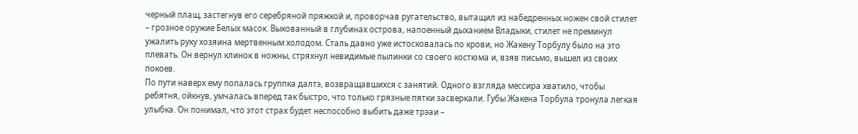черный плащ, застегнув его серебряной пряжкой и, проворчав ругательство, вытащил из набедренных ножен свой стилет – грозное оружие Белых масок. Выкованный в глубинах острова, напоенный дыханием Владыки, стилет не преминул ужалить руку хозяина мертвенным холодом. Сталь давно уже истосковалась по крови, но Жакену Торбулу было на это плевать. Он вернул клинок в ножны, стряхнул невидимые пылинки со своего костюма и, взяв письмо, вышел из своих покоев.
По пути наверх ему попалась группка далтэ, возвращавшихся с занятий. Одного взгляда мессира хватило, чтобы ребятня, ойкнув, умчалась вперед так быстро, что только грязные пятки засверкали. Губы Жакена Торбула тронула легкая улыбка. Он понимал, что этот страх будет неспособно выбить даже трэаи –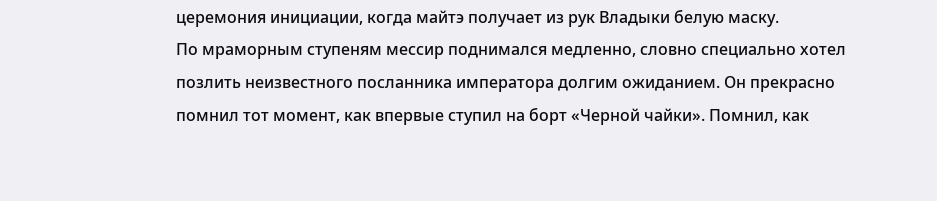церемония инициации, когда майтэ получает из рук Владыки белую маску.
По мраморным ступеням мессир поднимался медленно, словно специально хотел позлить неизвестного посланника императора долгим ожиданием. Он прекрасно помнил тот момент, как впервые ступил на борт «Черной чайки». Помнил, как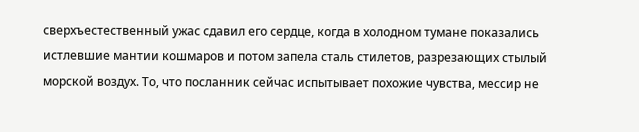сверхъестественный ужас сдавил его сердце, когда в холодном тумане показались истлевшие мантии кошмаров и потом запела сталь стилетов, разрезающих стылый морской воздух. То, что посланник сейчас испытывает похожие чувства, мессир не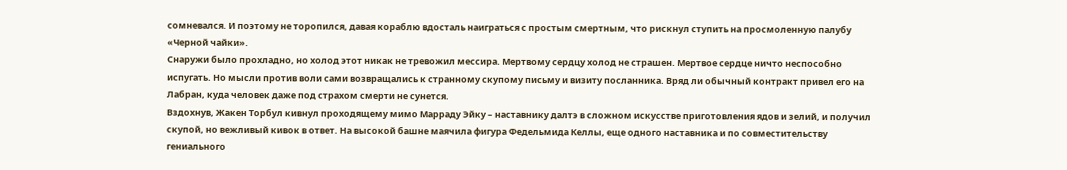сомневался. И поэтому не торопился, давая кораблю вдосталь наиграться с простым смертным, что рискнул ступить на просмоленную палубу «Черной чайки».
Снаружи было прохладно, но холод этот никак не тревожил мессира. Мертвому сердцу холод не страшен. Мертвое сердце ничто неспособно испугать. Но мысли против воли сами возвращались к странному скупому письму и визиту посланника. Вряд ли обычный контракт привел его на Лабран, куда человек даже под страхом смерти не сунется.
Вздохнув, Жакен Торбул кивнул проходящему мимо Марраду Эйку – наставнику далтэ в сложном искусстве приготовления ядов и зелий, и получил скупой, но вежливый кивок в ответ. На высокой башне маячила фигура Федельмида Келлы, еще одного наставника и по совместительству гениального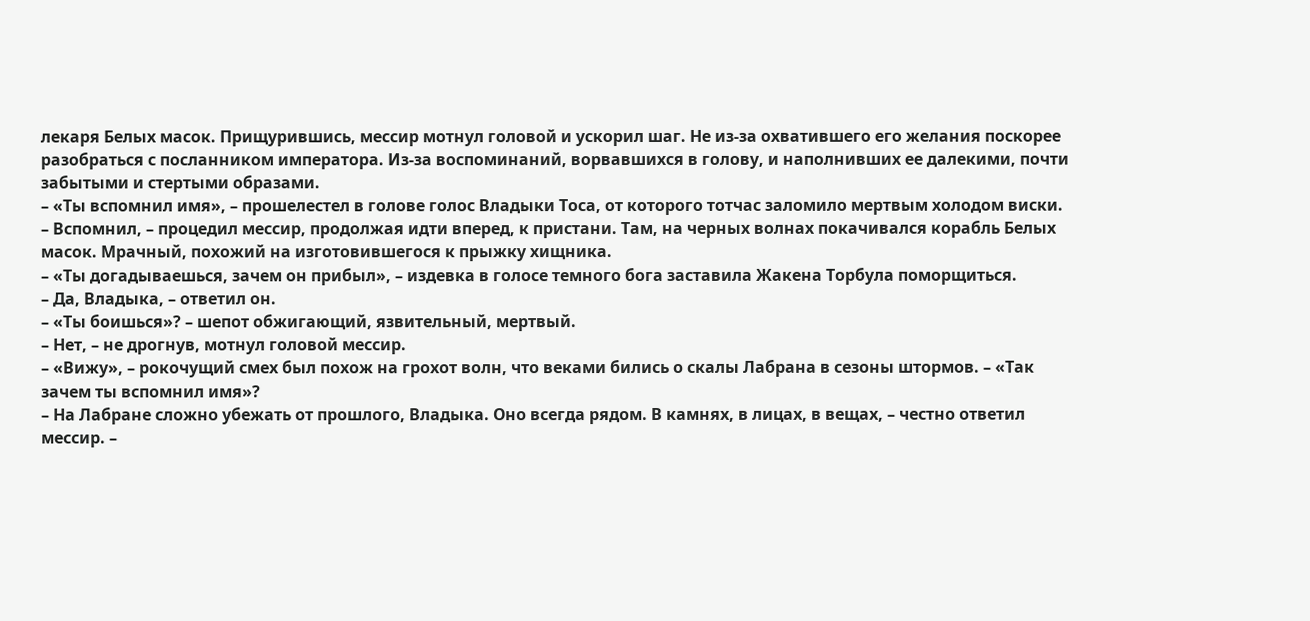лекаря Белых масок. Прищурившись, мессир мотнул головой и ускорил шаг. Не из-за охватившего его желания поскорее разобраться с посланником императора. Из-за воспоминаний, ворвавшихся в голову, и наполнивших ее далекими, почти забытыми и стертыми образами.
– «Ты вспомнил имя», – прошелестел в голове голос Владыки Тоса, от которого тотчас заломило мертвым холодом виски.
– Вспомнил, – процедил мессир, продолжая идти вперед, к пристани. Там, на черных волнах покачивался корабль Белых масок. Мрачный, похожий на изготовившегося к прыжку хищника.
– «Ты догадываешься, зачем он прибыл», – издевка в голосе темного бога заставила Жакена Торбула поморщиться.
– Да, Владыка, – ответил он.
– «Ты боишься»? – шепот обжигающий, язвительный, мертвый.
– Нет, – не дрогнув, мотнул головой мессир.
– «Вижу», – рокочущий смех был похож на грохот волн, что веками бились о скалы Лабрана в сезоны штормов. – «Так зачем ты вспомнил имя»?
– На Лабране сложно убежать от прошлого, Владыка. Оно всегда рядом. В камнях, в лицах, в вещах, – честно ответил мессир. –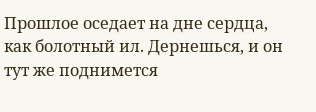Прошлое оседает на дне сердца, как болотный ил. Дернешься, и он тут же поднимется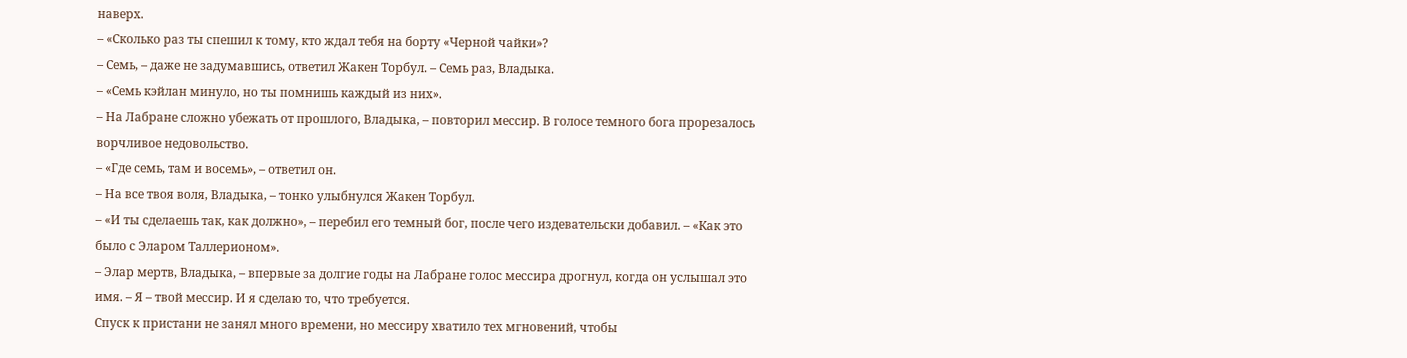наверх.
– «Сколько раз ты спешил к тому, кто ждал тебя на борту «Черной чайки»?
– Семь, – даже не задумавшись, ответил Жакен Торбул. – Семь раз, Владыка.
– «Семь кэйлан минуло, но ты помнишь каждый из них».
– На Лабране сложно убежать от прошлого, Владыка, – повторил мессир. В голосе темного бога прорезалось ворчливое недовольство.
– «Где семь, там и восемь», – ответил он.
– На все твоя воля, Владыка, – тонко улыбнулся Жакен Торбул.
– «И ты сделаешь так, как должно», – перебил его темный бог, после чего издевательски добавил. – «Как это было с Эларом Таллерионом».
– Элар мертв, Владыка, – впервые за долгие годы на Лабране голос мессира дрогнул, когда он услышал это имя. – Я – твой мессир. И я сделаю то, что требуется.
Спуск к пристани не занял много времени, но мессиру хватило тех мгновений, чтобы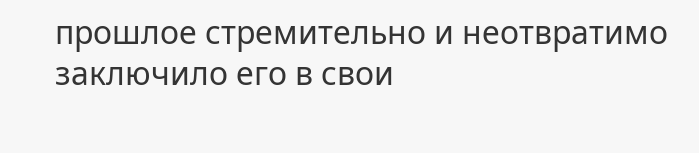прошлое стремительно и неотвратимо заключило его в свои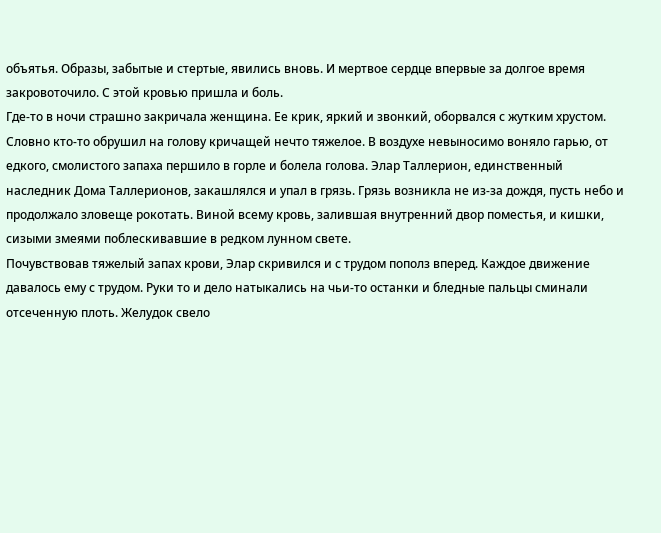объятья. Образы, забытые и стертые, явились вновь. И мертвое сердце впервые за долгое время закровоточило. С этой кровью пришла и боль.
Где-то в ночи страшно закричала женщина. Ее крик, яркий и звонкий, оборвался с жутким хрустом. Словно кто-то обрушил на голову кричащей нечто тяжелое. В воздухе невыносимо воняло гарью, от едкого, смолистого запаха першило в горле и болела голова. Элар Таллерион, единственный наследник Дома Таллерионов, закашлялся и упал в грязь. Грязь возникла не из-за дождя, пусть небо и продолжало зловеще рокотать. Виной всему кровь, залившая внутренний двор поместья, и кишки, сизыми змеями поблескивавшие в редком лунном свете.
Почувствовав тяжелый запах крови, Элар скривился и с трудом пополз вперед. Каждое движение давалось ему с трудом. Руки то и дело натыкались на чьи-то останки и бледные пальцы сминали отсеченную плоть. Желудок свело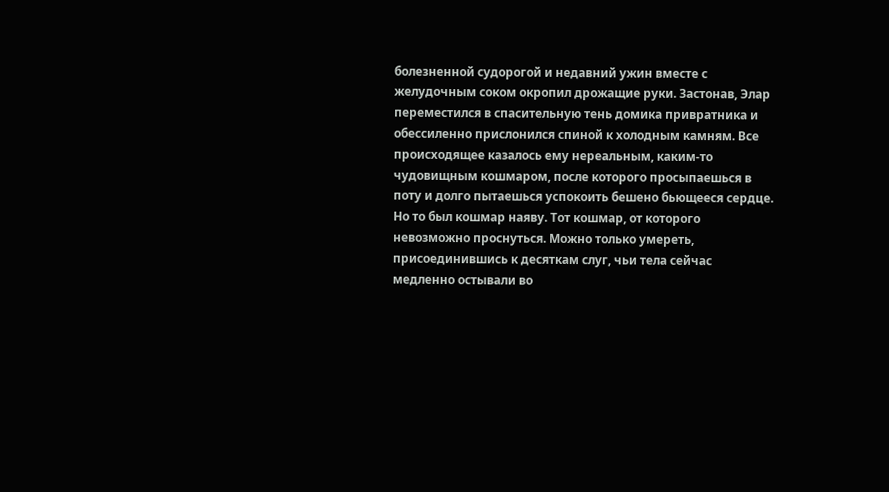болезненной судорогой и недавний ужин вместе с желудочным соком окропил дрожащие руки. Застонав, Элар переместился в спасительную тень домика привратника и обессиленно прислонился спиной к холодным камням. Все происходящее казалось ему нереальным, каким-то чудовищным кошмаром, после которого просыпаешься в поту и долго пытаешься успокоить бешено бьющееся сердце. Но то был кошмар наяву. Тот кошмар, от которого невозможно проснуться. Можно только умереть, присоединившись к десяткам слуг, чьи тела сейчас медленно остывали во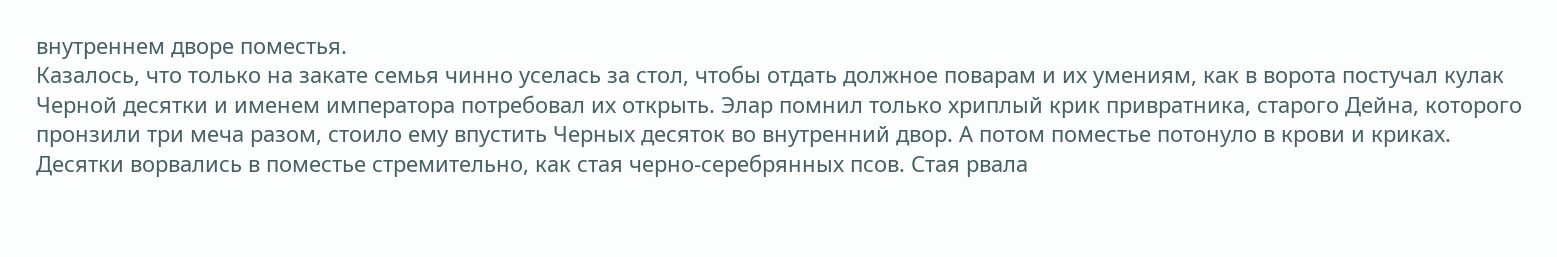внутреннем дворе поместья.
Казалось, что только на закате семья чинно уселась за стол, чтобы отдать должное поварам и их умениям, как в ворота постучал кулак Черной десятки и именем императора потребовал их открыть. Элар помнил только хриплый крик привратника, старого Дейна, которого пронзили три меча разом, стоило ему впустить Черных десяток во внутренний двор. А потом поместье потонуло в крови и криках.
Десятки ворвались в поместье стремительно, как стая черно-серебрянных псов. Стая рвала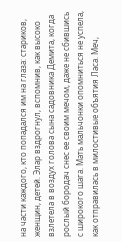на части каждого, кто попадался им на глаза: стариков, женщин, детей. Элар вздрогнул, вспомнив, как высоко взлетела в воздух голова сына садовника Демита, когда рослый бородач снес ее своим мечом, даже не сбившись с широкого шага. Мать мальчонки опомниться не успела, как отправилась в милостивые объятия Ласа. Меч,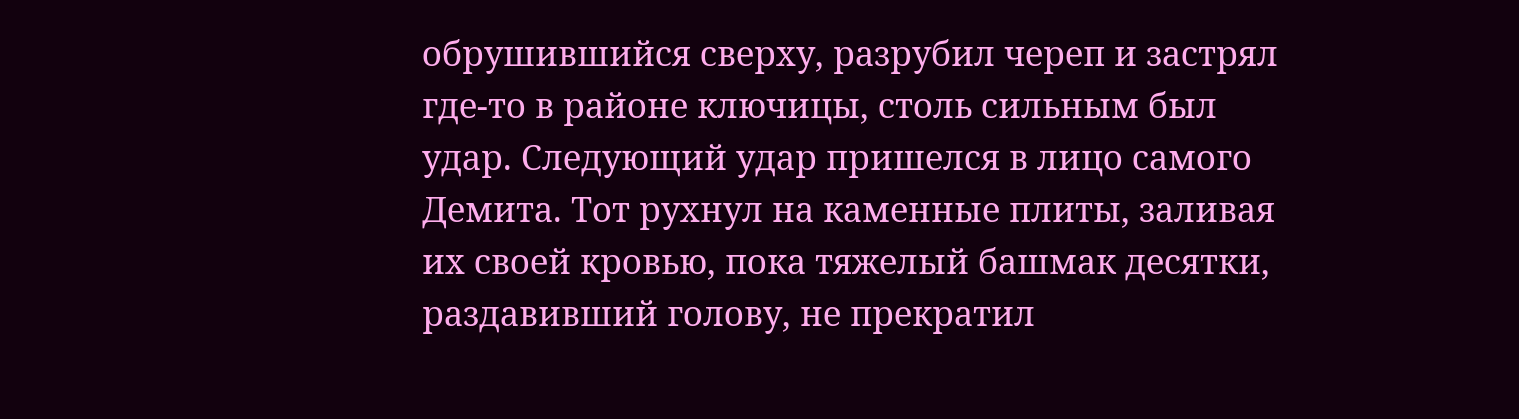обрушившийся сверху, разрубил череп и застрял где-то в районе ключицы, столь сильным был удар. Следующий удар пришелся в лицо самого Демита. Тот рухнул на каменные плиты, заливая их своей кровью, пока тяжелый башмак десятки, раздавивший голову, не прекратил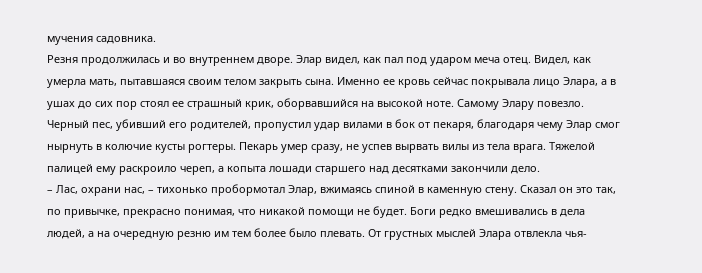мучения садовника.
Резня продолжилась и во внутреннем дворе. Элар видел, как пал под ударом меча отец. Видел, как умерла мать, пытавшаяся своим телом закрыть сына. Именно ее кровь сейчас покрывала лицо Элара, а в ушах до сих пор стоял ее страшный крик, оборвавшийся на высокой ноте. Самому Элару повезло. Черный пес, убивший его родителей, пропустил удар вилами в бок от пекаря, благодаря чему Элар смог нырнуть в колючие кусты рогтеры. Пекарь умер сразу, не успев вырвать вилы из тела врага. Тяжелой палицей ему раскроило череп, а копыта лошади старшего над десятками закончили дело.
– Лас, охрани нас, – тихонько пробормотал Элар, вжимаясь спиной в каменную стену. Сказал он это так, по привычке, прекрасно понимая, что никакой помощи не будет. Боги редко вмешивались в дела людей, а на очередную резню им тем более было плевать. От грустных мыслей Элара отвлекла чья-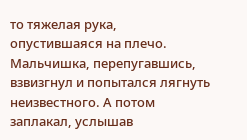то тяжелая рука, опустившаяся на плечо. Мальчишка, перепугавшись, взвизгнул и попытался лягнуть неизвестного. А потом заплакал, услышав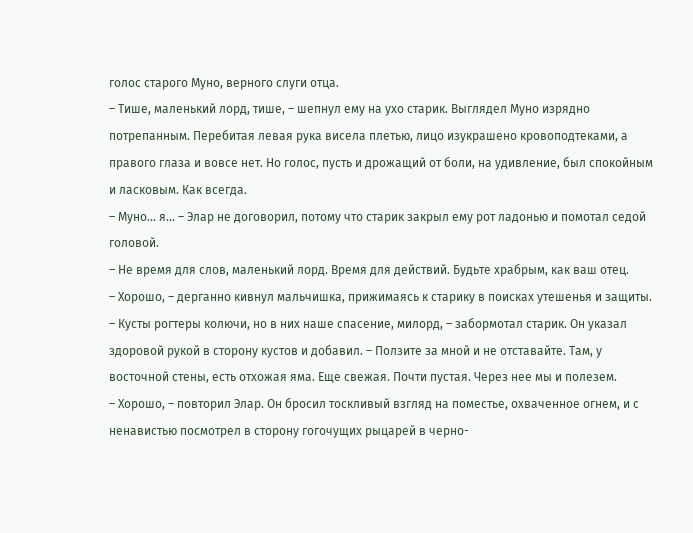голос старого Муно, верного слуги отца.
– Тише, маленький лорд, тише, – шепнул ему на ухо старик. Выглядел Муно изрядно потрепанным. Перебитая левая рука висела плетью, лицо изукрашено кровоподтеками, а правого глаза и вовсе нет. Но голос, пусть и дрожащий от боли, на удивление, был спокойным и ласковым. Как всегда.
– Муно… я… – Элар не договорил, потому что старик закрыл ему рот ладонью и помотал седой головой.
– Не время для слов, маленький лорд. Время для действий. Будьте храбрым, как ваш отец.
– Хорошо, – дерганно кивнул мальчишка, прижимаясь к старику в поисках утешенья и защиты.
– Кусты рогтеры колючи, но в них наше спасение, милорд, – забормотал старик. Он указал здоровой рукой в сторону кустов и добавил. – Ползите за мной и не отставайте. Там, у восточной стены, есть отхожая яма. Еще свежая. Почти пустая. Через нее мы и полезем.
– Хорошо, – повторил Элар. Он бросил тоскливый взгляд на поместье, охваченное огнем, и с ненавистью посмотрел в сторону гогочущих рыцарей в черно-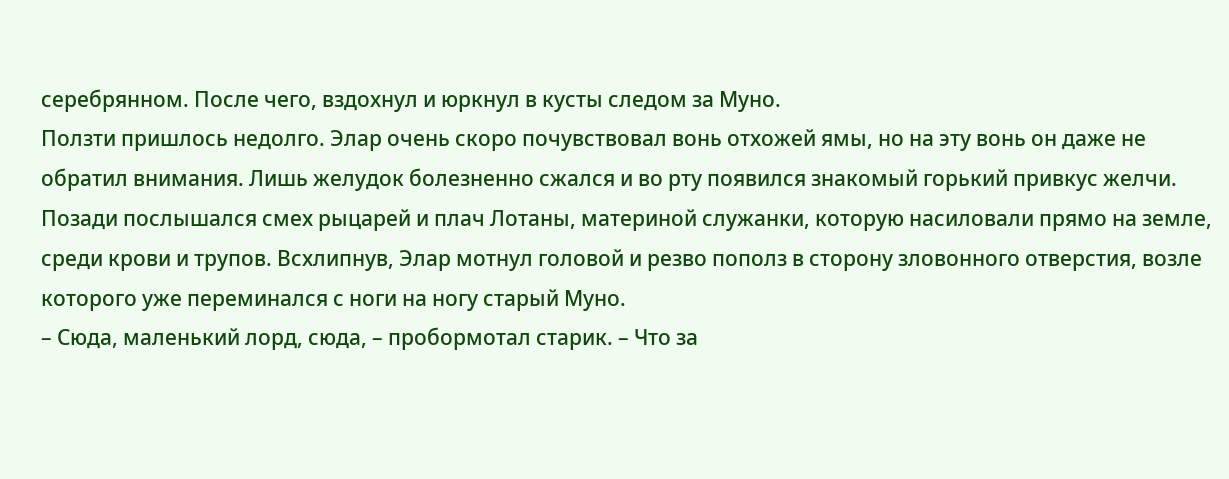серебрянном. После чего, вздохнул и юркнул в кусты следом за Муно.
Ползти пришлось недолго. Элар очень скоро почувствовал вонь отхожей ямы, но на эту вонь он даже не обратил внимания. Лишь желудок болезненно сжался и во рту появился знакомый горький привкус желчи. Позади послышался смех рыцарей и плач Лотаны, материной служанки, которую насиловали прямо на земле, среди крови и трупов. Всхлипнув, Элар мотнул головой и резво пополз в сторону зловонного отверстия, возле которого уже переминался с ноги на ногу старый Муно.
– Сюда, маленький лорд, сюда, – пробормотал старик. – Что за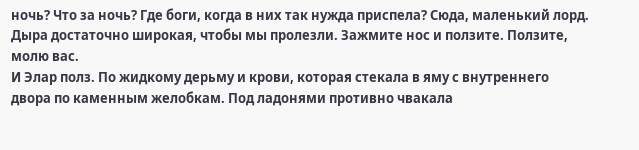ночь? Что за ночь? Где боги, когда в них так нужда приспела? Сюда, маленький лорд. Дыра достаточно широкая, чтобы мы пролезли. Зажмите нос и ползите. Ползите, молю вас.
И Элар полз. По жидкому дерьму и крови, которая стекала в яму с внутреннего двора по каменным желобкам. Под ладонями противно чвакала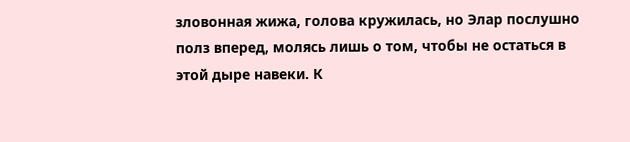зловонная жижа, голова кружилась, но Элар послушно полз вперед, молясь лишь о том, чтобы не остаться в этой дыре навеки. К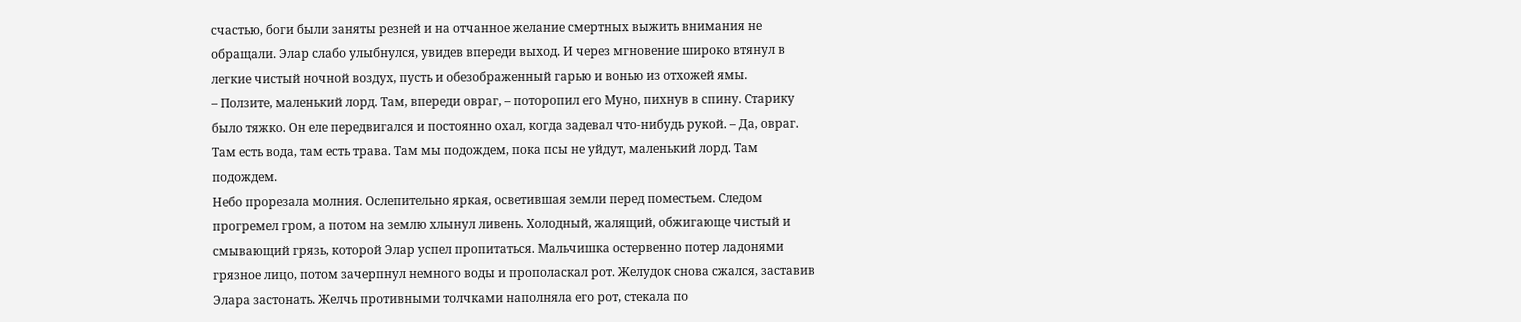счастью, боги были заняты резней и на отчанное желание смертных выжить внимания не обращали. Элар слабо улыбнулся, увидев впереди выход. И через мгновение широко втянул в легкие чистый ночной воздух, пусть и обезображенный гарью и вонью из отхожей ямы.
– Ползите, маленький лорд. Там, впереди овраг, – поторопил его Муно, пихнув в спину. Старику было тяжко. Он еле передвигался и постоянно охал, когда задевал что-нибудь рукой. – Да, овраг. Там есть вода, там есть трава. Там мы подождем, пока псы не уйдут, маленький лорд. Там подождем.
Небо прорезала молния. Ослепительно яркая, осветившая земли перед поместьем. Следом прогремел гром, а потом на землю хлынул ливень. Холодный, жалящий, обжигающе чистый и смывающий грязь, которой Элар успел пропитаться. Мальчишка остервенно потер ладонями грязное лицо, потом зачерпнул немного воды и прополаскал рот. Желудок снова сжался, заставив Элара застонать. Желчь противными толчками наполняла его рот, стекала по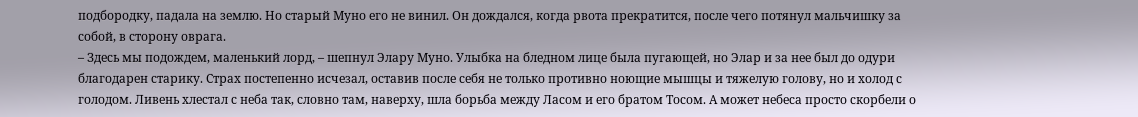подбородку, падала на землю. Но старый Муно его не винил. Он дождался, когда рвота прекратится, после чего потянул мальчишку за собой, в сторону оврага.
– Здесь мы подождем, маленький лорд, – шепнул Элару Муно. Улыбка на бледном лице была пугающей, но Элар и за нее был до одури благодарен старику. Страх постепенно исчезал, оставив после себя не только противно ноющие мышцы и тяжелую голову, но и холод с голодом. Ливень хлестал с неба так, словно там, наверху, шла борьба между Ласом и его братом Тосом. А может небеса просто скорбели о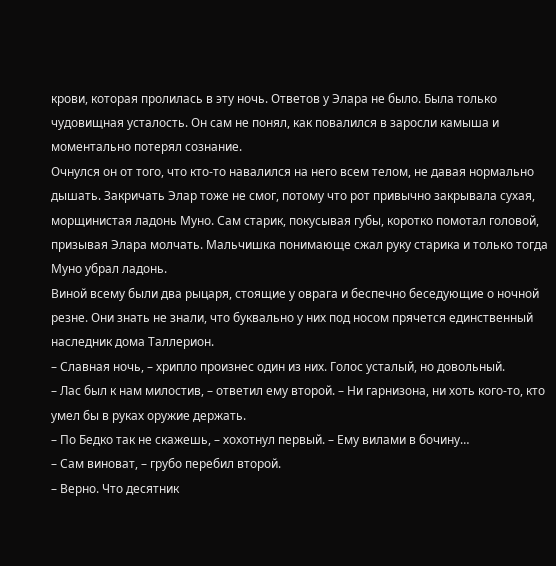крови, которая пролилась в эту ночь. Ответов у Элара не было. Была только чудовищная усталость. Он сам не понял, как повалился в заросли камыша и моментально потерял сознание.
Очнулся он от того, что кто-то навалился на него всем телом, не давая нормально дышать. Закричать Элар тоже не смог, потому что рот привычно закрывала сухая, морщинистая ладонь Муно. Сам старик, покусывая губы, коротко помотал головой, призывая Элара молчать. Мальчишка понимающе сжал руку старика и только тогда Муно убрал ладонь.
Виной всему были два рыцаря, стоящие у оврага и беспечно беседующие о ночной резне. Они знать не знали, что буквально у них под носом прячется единственный наследник дома Таллерион.
– Славная ночь, – хрипло произнес один из них. Голос усталый, но довольный.
– Лас был к нам милостив, – ответил ему второй. – Ни гарнизона, ни хоть кого-то, кто умел бы в руках оружие держать.
– По Бедко так не скажешь, – хохотнул первый. – Ему вилами в бочину…
– Сам виноват, – грубо перебил второй.
– Верно. Что десятник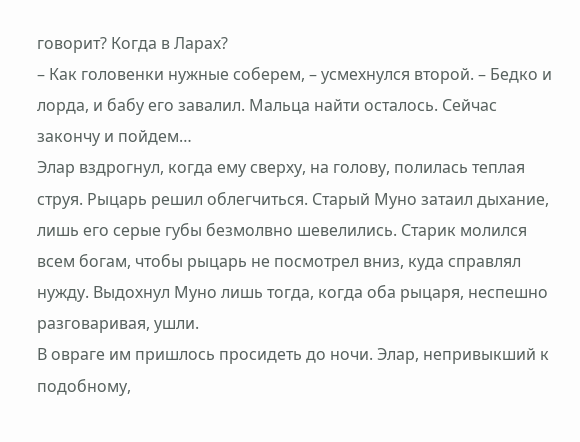говорит? Когда в Ларах?
– Как головенки нужные соберем, – усмехнулся второй. – Бедко и лорда, и бабу его завалил. Мальца найти осталось. Сейчас закончу и пойдем…
Элар вздрогнул, когда ему сверху, на голову, полилась теплая струя. Рыцарь решил облегчиться. Старый Муно затаил дыхание, лишь его серые губы безмолвно шевелились. Старик молился всем богам, чтобы рыцарь не посмотрел вниз, куда справлял нужду. Выдохнул Муно лишь тогда, когда оба рыцаря, неспешно разговаривая, ушли.
В овраге им пришлось просидеть до ночи. Элар, непривыкший к подобному,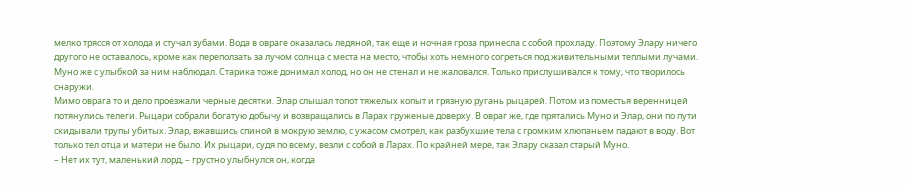мелко трясся от холода и стучал зубами. Вода в овраге оказалась ледяной, так еще и ночная гроза принесла с собой прохладу. Поэтому Элару ничего другого не оставалось, кроме как переползать за лучом солнца с места на место, чтобы хоть немного согреться под живительными теплыми лучами. Муно же с улыбкой за ним наблюдал. Старика тоже донимал холод, но он не стенал и не жаловался. Только прислушивался к тому, что творилось снаружи.
Мимо оврага то и дело проезжали черные десятки. Элар слышал топот тяжелых копыт и грязную ругань рыцарей. Потом из поместья веренницей потянулись телеги. Рыцари собрали богатую добычу и возвращались в Ларах груженые доверху. В овраг же, где прятались Муно и Элар, они по пути скидывали трупы убитых. Элар, вжавшись спиной в мокрую землю, с ужасом смотрел, как разбухшие тела с громким хлюпаньем падают в воду. Вот только тел отца и матери не было. Их рыцари, судя по всему, везли с собой в Ларах. По крайней мере, так Элару сказал старый Муно.
– Нет их тут, маленький лорд, – грустно улыбнулся он, когда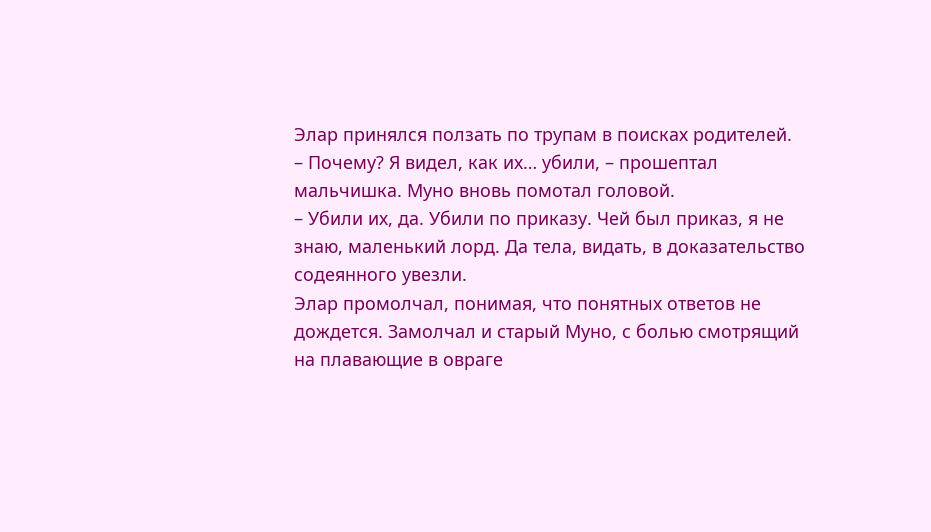Элар принялся ползать по трупам в поисках родителей.
– Почему? Я видел, как их… убили, – прошептал мальчишка. Муно вновь помотал головой.
– Убили их, да. Убили по приказу. Чей был приказ, я не знаю, маленький лорд. Да тела, видать, в доказательство содеянного увезли.
Элар промолчал, понимая, что понятных ответов не дождется. Замолчал и старый Муно, с болью смотрящий на плавающие в овраге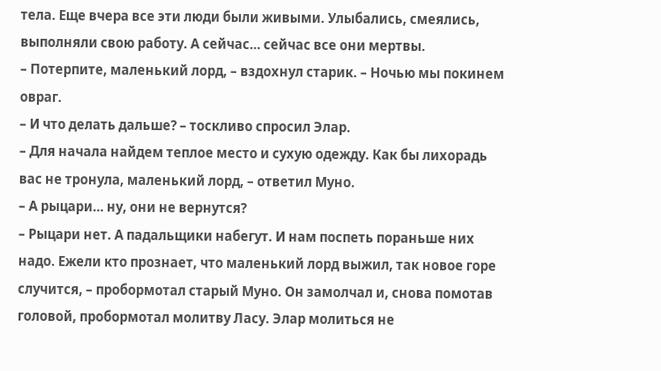тела. Еще вчера все эти люди были живыми. Улыбались, смеялись, выполняли свою работу. А сейчас… сейчас все они мертвы.
– Потерпите, маленький лорд, – вздохнул старик. – Ночью мы покинем овраг.
– И что делать дальше? – тоскливо спросил Элар.
– Для начала найдем теплое место и сухую одежду. Как бы лихорадь вас не тронула, маленький лорд, – ответил Муно.
– А рыцари… ну, они не вернутся?
– Рыцари нет. А падальщики набегут. И нам поспеть пораньше них надо. Ежели кто прознает, что маленький лорд выжил, так новое горе случится, – пробормотал старый Муно. Он замолчал и, снова помотав головой, пробормотал молитву Ласу. Элар молиться не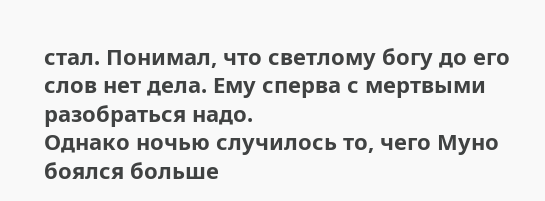стал. Понимал, что светлому богу до его слов нет дела. Ему сперва с мертвыми разобраться надо.
Однако ночью случилось то, чего Муно боялся больше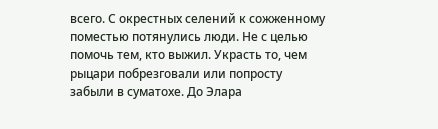всего. С окрестных селений к сожженному поместью потянулись люди. Не с целью помочь тем, кто выжил. Украсть то, чем рыцари побрезговали или попросту забыли в суматохе. До Элара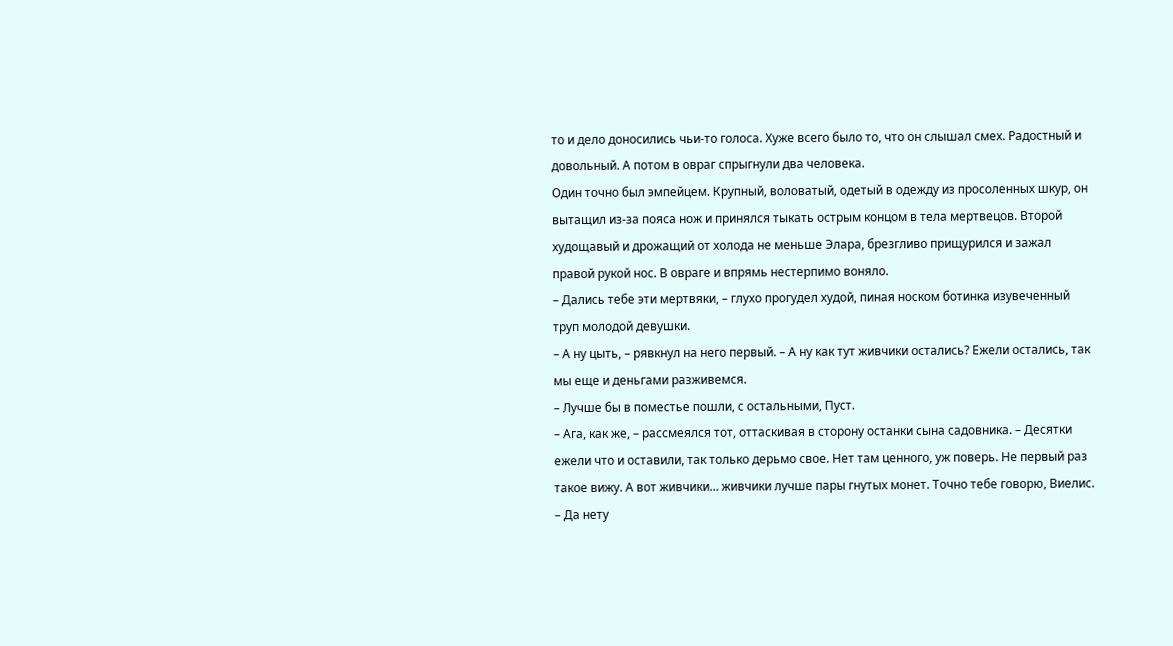то и дело доносились чьи-то голоса. Хуже всего было то, что он слышал смех. Радостный и довольный. А потом в овраг спрыгнули два человека.
Один точно был эмпейцем. Крупный, воловатый, одетый в одежду из просоленных шкур, он вытащил из-за пояса нож и принялся тыкать острым концом в тела мертвецов. Второй худощавый и дрожащий от холода не меньше Элара, брезгливо прищурился и зажал правой рукой нос. В овраге и впрямь нестерпимо воняло.
– Дались тебе эти мертвяки, – глухо прогудел худой, пиная носком ботинка изувеченный труп молодой девушки.
– А ну цыть, – рявкнул на него первый. – А ну как тут живчики остались? Ежели остались, так мы еще и деньгами разживемся.
– Лучше бы в поместье пошли, с остальными, Пуст.
– Ага, как же, – рассмеялся тот, оттаскивая в сторону останки сына садовника. – Десятки ежели что и оставили, так только дерьмо свое. Нет там ценного, уж поверь. Не первый раз такое вижу. А вот живчики… живчики лучше пары гнутых монет. Точно тебе говорю, Виелис.
– Да нету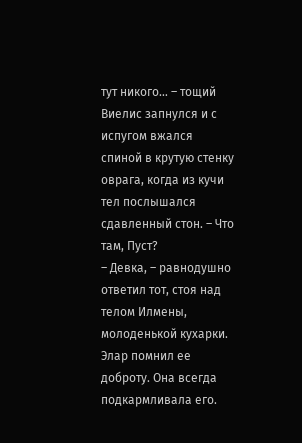тут никого… – тощий Виелис запнулся и с испугом вжался спиной в крутую стенку оврага, когда из кучи тел послышался сдавленный стон. – Что там, Пуст?
– Девка, – равнодушно ответил тот, стоя над телом Илмены, молоденькой кухарки. Элар помнил ее доброту. Она всегда подкармливала его.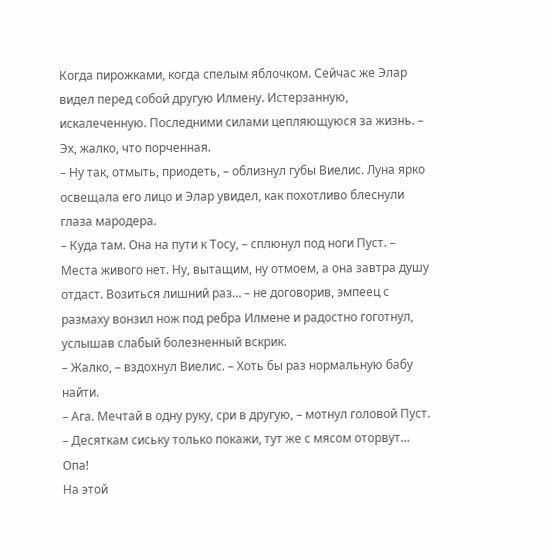Когда пирожками, когда спелым яблочком. Сейчас же Элар видел перед собой другую Илмену. Истерзанную, искалеченную. Последними силами цепляющуюся за жизнь. – Эх, жалко, что порченная.
– Ну так, отмыть, приодеть, – облизнул губы Виелис. Луна ярко освещала его лицо и Элар увидел, как похотливо блеснули глаза мародера.
– Куда там. Она на пути к Тосу, – сплюнул под ноги Пуст. – Места живого нет. Ну, вытащим, ну отмоем, а она завтра душу отдаст. Возиться лишний раз… – не договорив, эмпеец с размаху вонзил нож под ребра Илмене и радостно гоготнул, услышав слабый болезненный вскрик.
– Жалко, – вздохнул Виелис. – Хоть бы раз нормальную бабу найти.
– Ага. Мечтай в одну руку, сри в другую, – мотнул головой Пуст. – Десяткам сиську только покажи, тут же с мясом оторвут… Опа!
На этой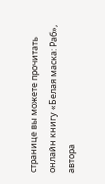странице вы можете прочитать онлайн книгу «Белая маска: Раб», автора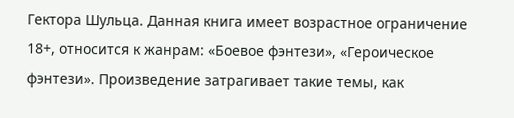Гектора Шульца. Данная книга имеет возрастное ограничение 18+, относится к жанрам: «Боевое фэнтези», «Героическое фэнтези». Произведение затрагивает такие темы, как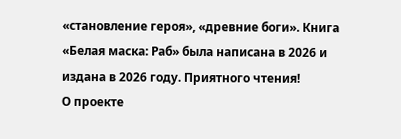«становление героя», «древние боги». Книга «Белая маска: Раб» была написана в 2026 и издана в 2026 году. Приятного чтения!
О проекте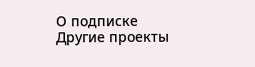О подписке
Другие проекты